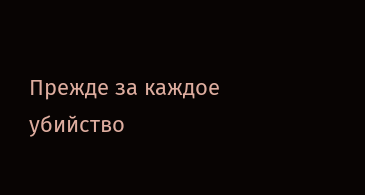Прежде за каждое убийство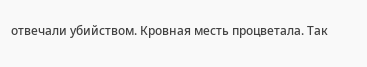отвечали убийством. Кровная месть процветала. Так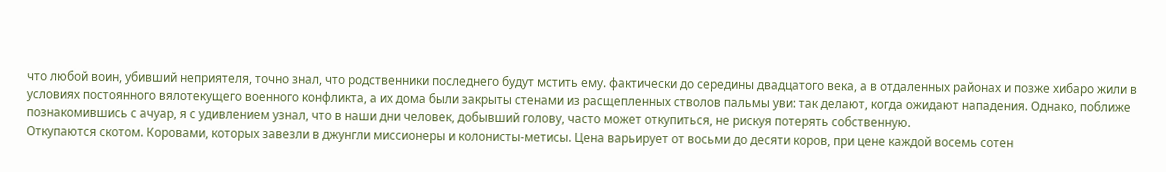что любой воин, убивший неприятеля, точно знал, что родственники последнего будут мстить ему. фактически до середины двадцатого века, а в отдаленных районах и позже хибаро жили в условиях постоянного вялотекущего военного конфликта, а их дома были закрыты стенами из расщепленных стволов пальмы уви: так делают, когда ожидают нападения. Однако, поближе познакомившись с ачуар, я с удивлением узнал, что в наши дни человек, добывший голову, часто может откупиться, не рискуя потерять собственную.
Откупаются скотом. Коровами, которых завезли в джунгли миссионеры и колонисты-метисы. Цена варьирует от восьми до десяти коров, при цене каждой восемь сотен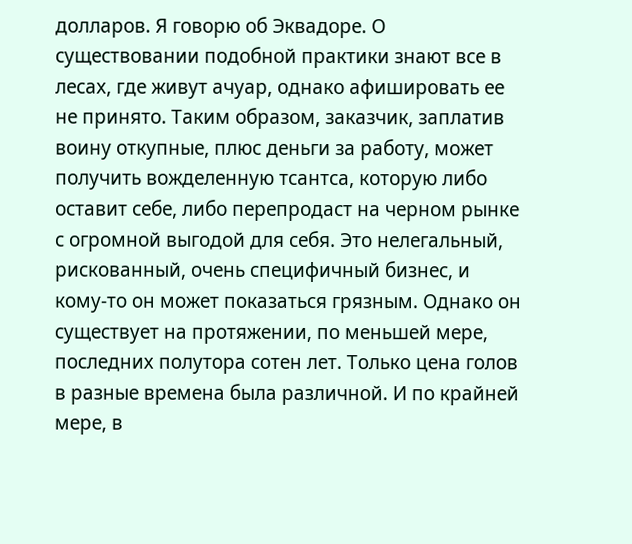долларов. Я говорю об Эквадоре. О существовании подобной практики знают все в лесах, где живут ачуар, однако афишировать ее не принято. Таким образом, заказчик, заплатив воину откупные, плюс деньги за работу, может получить вожделенную тсантса, которую либо оставит себе, либо перепродаст на черном рынке с огромной выгодой для себя. Это нелегальный, рискованный, очень специфичный бизнес, и кому-то он может показаться грязным. Однако он существует на протяжении, по меньшей мере, последних полутора сотен лет. Только цена голов в разные времена была различной. И по крайней мере, в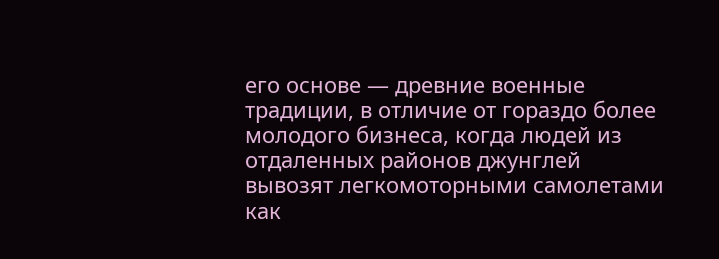его основе — древние военные традиции, в отличие от гораздо более молодого бизнеса, когда людей из отдаленных районов джунглей вывозят легкомоторными самолетами как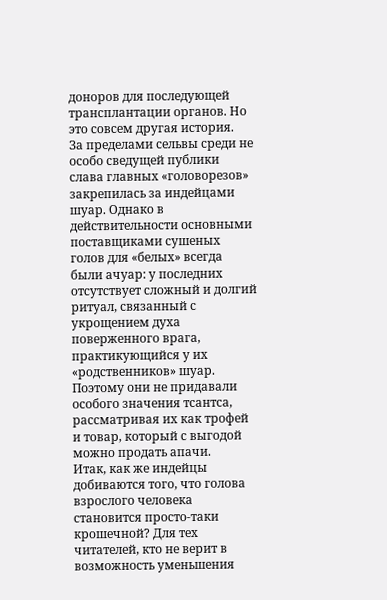доноров для последующей трансплантации органов. Но это совсем другая история.
За пределами сельвы среди не особо сведущей публики слава главных «головорезов» закрепилась за индейцами шуар. Однако в действительности основными поставщиками сушеных голов для «белых» всегда были ачуар: у последних отсутствует сложный и долгий ритуал, связанный с укрощением духа поверженного врага, практикующийся у их «родственников» шуар. Поэтому они не придавали особого значения тсантса, рассматривая их как трофей и товар, который с выгодой можно продать апачи.
Итак, как же индейцы добиваются того, что голова взрослого человека становится просто-таки крошечной? Для тех читателей, кто не верит в возможность уменьшения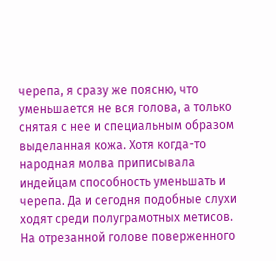черепа, я сразу же поясню, что уменьшается не вся голова, а только снятая с нее и специальным образом выделанная кожа. Хотя когда-то народная молва приписывала индейцам способность уменьшать и черепа. Да и сегодня подобные слухи ходят среди полуграмотных метисов.
На отрезанной голове поверженного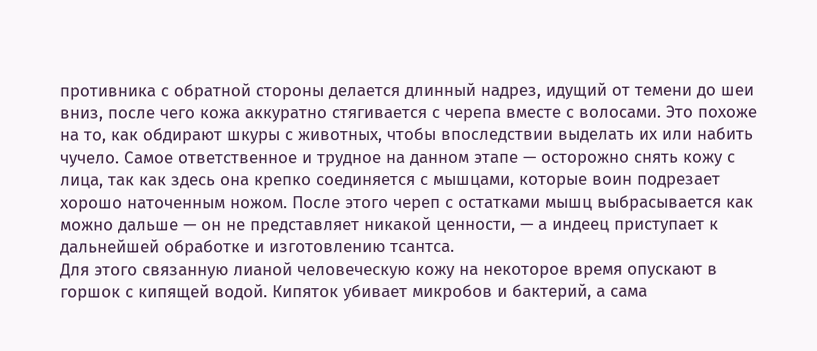противника с обратной стороны делается длинный надрез, идущий от темени до шеи вниз, после чего кожа аккуратно стягивается с черепа вместе с волосами. Это похоже на то, как обдирают шкуры с животных, чтобы впоследствии выделать их или набить чучело. Самое ответственное и трудное на данном этапе — осторожно снять кожу с лица, так как здесь она крепко соединяется с мышцами, которые воин подрезает хорошо наточенным ножом. После этого череп с остатками мышц выбрасывается как можно дальше — он не представляет никакой ценности, — а индеец приступает к дальнейшей обработке и изготовлению тсантса.
Для этого связанную лианой человеческую кожу на некоторое время опускают в горшок с кипящей водой. Кипяток убивает микробов и бактерий, а сама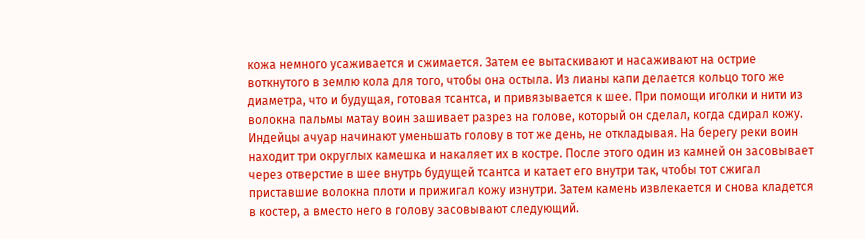кожа немного усаживается и сжимается. Затем ее вытаскивают и насаживают на острие воткнутого в землю кола для того, чтобы она остыла. Из лианы капи делается кольцо того же диаметра, что и будущая, готовая тсантса, и привязывается к шее. При помощи иголки и нити из волокна пальмы матау воин зашивает разрез на голове, который он сделал, когда сдирал кожу.
Индейцы ачуар начинают уменьшать голову в тот же день, не откладывая. На берегу реки воин находит три округлых камешка и накаляет их в костре. После этого один из камней он засовывает через отверстие в шее внутрь будущей тсантса и катает его внутри так, чтобы тот сжигал приставшие волокна плоти и прижигал кожу изнутри. Затем камень извлекается и снова кладется в костер, а вместо него в голову засовывают следующий.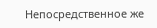Непосредственное же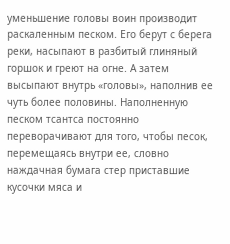уменьшение головы воин производит раскаленным песком. Его берут с берега реки, насыпают в разбитый глиняный горшок и греют на огне. А затем высыпают внутрь «головы», наполнив ее чуть более половины. Наполненную песком тсантса постоянно переворачивают для того, чтобы песок, перемещаясь внутри ее, словно наждачная бумага стер приставшие кусочки мяса и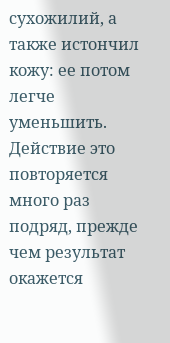сухожилий, а также истончил кожу: ее потом легче уменьшить. Действие это повторяется много раз подряд, прежде чем результат окажется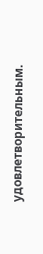удовлетворительным.